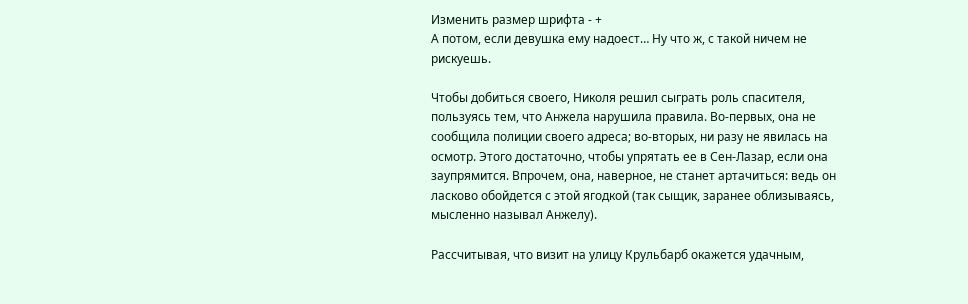Изменить размер шрифта - +
А потом, если девушка ему надоест… Ну что ж, с такой ничем не рискуешь.

Чтобы добиться своего, Николя решил сыграть роль спасителя, пользуясь тем, что Анжела нарушила правила. Во-первых, она не сообщила полиции своего адреса; во-вторых, ни разу не явилась на осмотр. Этого достаточно, чтобы упрятать ее в Сен-Лазар, если она заупрямится. Впрочем, она, наверное, не станет артачиться: ведь он ласково обойдется с этой ягодкой (так сыщик, заранее облизываясь, мысленно называл Анжелу).

Рассчитывая, что визит на улицу Крульбарб окажется удачным,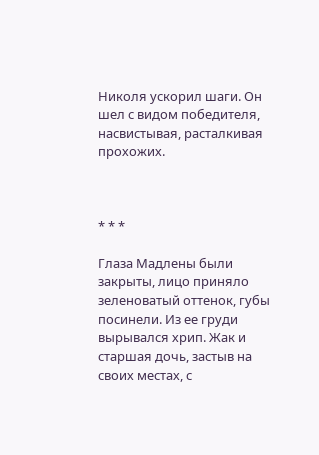Николя ускорил шаги. Он шел с видом победителя, насвистывая, расталкивая прохожих.



* * *

Глаза Мадлены были закрыты, лицо приняло зеленоватый оттенок, губы посинели. Из ее груди вырывался хрип. Жак и старшая дочь, застыв на своих местах, с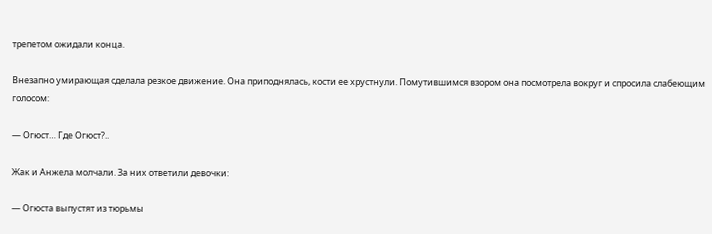трепетом ожидали конца.

Внезапно умирающая сделала резкое движение. Она приподнялась, кости ее хрустнули. Помутившимся взором она посмотрела вокруг и спросила слабеющим голосом:

— Огюст… Где Огюст?..

Жак и Анжела молчали. За них ответили девочки:

— Огюста выпустят из тюрьмы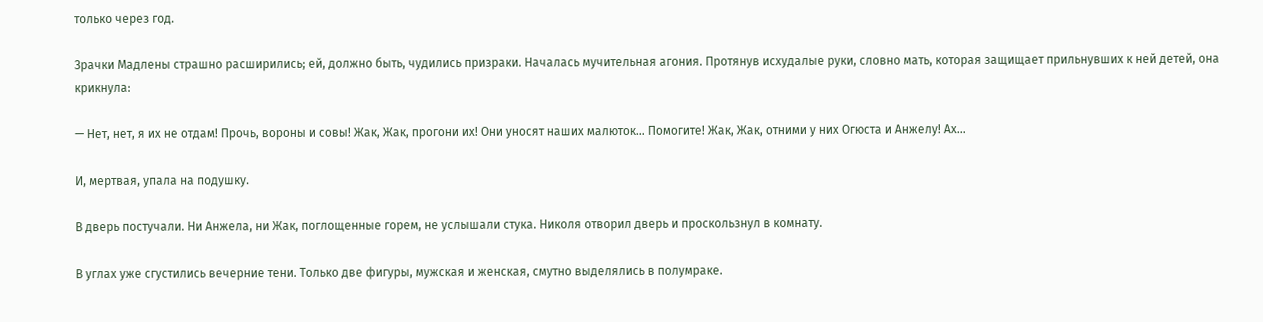только через год.

Зрачки Мадлены страшно расширились; ей, должно быть, чудились призраки. Началась мучительная агония. Протянув исхудалые руки, словно мать, которая защищает прильнувших к ней детей, она крикнула:

— Нет, нет, я их не отдам! Прочь, вороны и совы! Жак, Жак, прогони их! Они уносят наших малюток… Помогите! Жак, Жак, отними у них Огюста и Анжелу! Ах…

И, мертвая, упала на подушку.

В дверь постучали. Ни Анжела, ни Жак, поглощенные горем, не услышали стука. Николя отворил дверь и проскользнул в комнату.

В углах уже сгустились вечерние тени. Только две фигуры, мужская и женская, смутно выделялись в полумраке.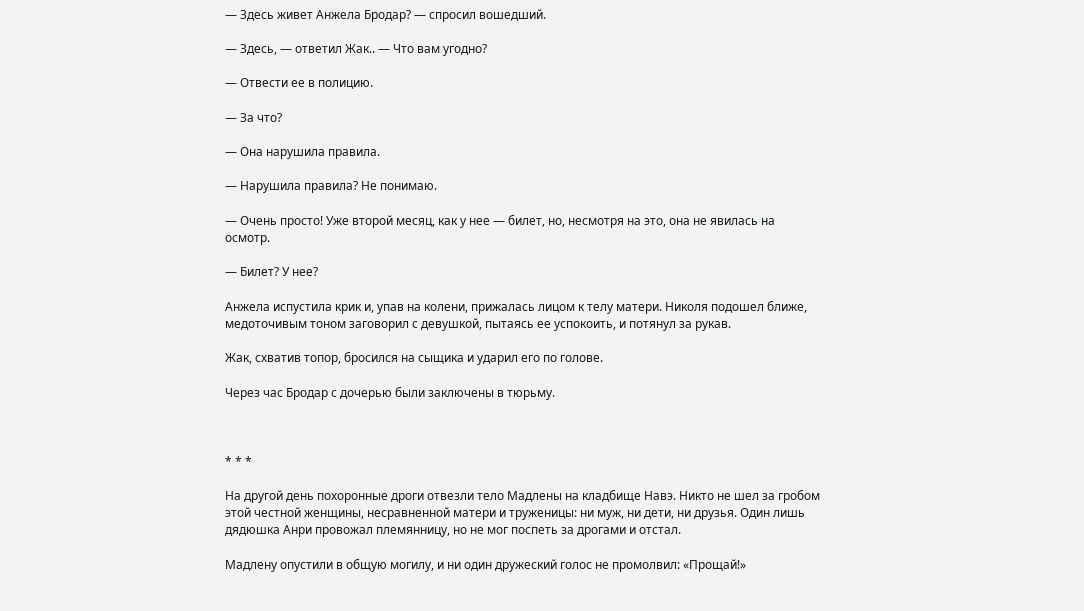— Здесь живет Анжела Бродар? — спросил вошедший.

— Здесь, — ответил Жак.. — Что вам угодно?

— Отвести ее в полицию.

— За что?

— Она нарушила правила.

— Нарушила правила? Не понимаю.

— Очень просто! Уже второй месяц, как у нее — билет, но, несмотря на это, она не явилась на осмотр.

— Билет? У нее?

Анжела испустила крик и, упав на колени, прижалась лицом к телу матери. Николя подошел ближе, медоточивым тоном заговорил с девушкой, пытаясь ее успокоить, и потянул за рукав.

Жак, схватив топор, бросился на сыщика и ударил его по голове.

Через час Бродар с дочерью были заключены в тюрьму.



* * *

На другой день похоронные дроги отвезли тело Мадлены на кладбище Навэ. Никто не шел за гробом этой честной женщины, несравненной матери и труженицы: ни муж, ни дети, ни друзья. Один лишь дядюшка Анри провожал племянницу, но не мог поспеть за дрогами и отстал.

Мадлену опустили в общую могилу, и ни один дружеский голос не промолвил: «Прощай!»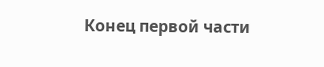Конец первой части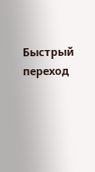Быстрый переход